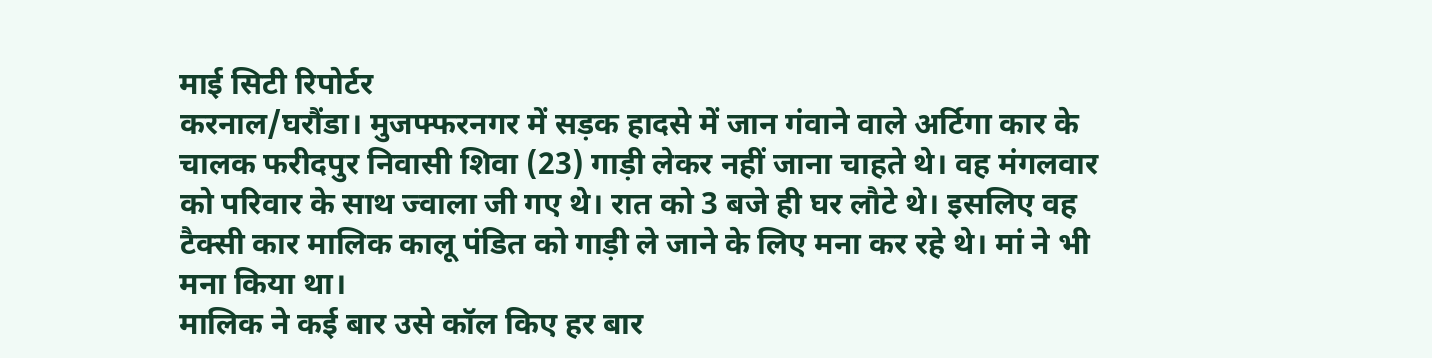माई सिटी रिपोर्टर
करनाल/घरौंडा। मुजफ्फरनगर में सड़क हादसे में जान गंवाने वाले अर्टिगा कार के चालक फरीदपुर निवासी शिवा (23) गाड़ी लेकर नहीं जाना चाहते थे। वह मंगलवार को परिवार के साथ ज्वाला जी गए थे। रात को 3 बजे ही घर लौटे थे। इसलिए वह टैक्सी कार मालिक कालू पंडित को गाड़ी ले जाने के लिए मना कर रहे थे। मां ने भी मना किया था।
मालिक ने कई बार उसे कॉल किए हर बार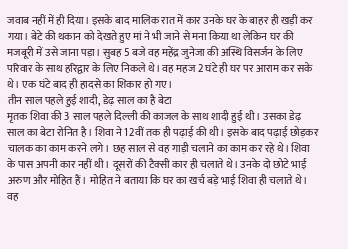जवाब नहीं में ही दिया। इसके बाद मालिक रात में कार उनके घर के बाहर ही खड़ी कर गया। बेटे की थकान को देखते हुए मां ने भी जाने से मना किया था लेकिन घर की मजबूरी में उसे जाना पड़ा। सुबह 5 बजे वह महेंद्र जुनेजा की अस्थि विसर्जन के लिए परिवार के साथ हरिद्वार के लिए निकले थे। वह महज 2 घंटे ही घर पर आराम कर सके थे। एक घंटे बाद ही हादसे का शिकार हो गए।
तीन साल पहले हुई शादी, डेढ़ साल का है बेटा
मृतक शिवा की 3 साल पहले दिल्ली की काजल के साथ शादी हुई थी। उसका डेढ़ साल का बेटा रोनित है। शिवा ने 12वीं तक ही पढ़ाई की थी। इसके बाद पढ़ाई छोड़कर चालक का काम करने लगे। छह साल से वह गाड़ी चलाने का काम कर रहे थे। शिवा के पास अपनी कार नहीं थी। दूसरों की टैक्सी कार ही चलाते थे। उनके दो छोटे भाई अरुण और मोहित हैं। मोहित ने बताया कि घर का खर्च बड़े भाई शिवा ही चलाते थे। वह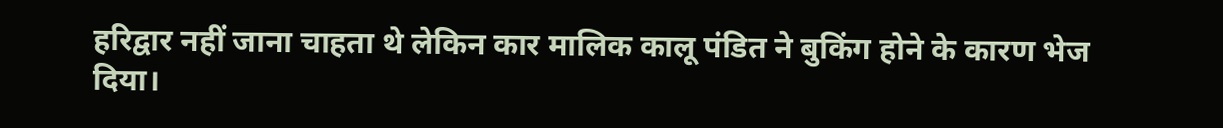हरिद्वार नहीं जाना चाहता थे लेकिन कार मालिक कालू पंडित ने बुकिंग होने के कारण भेज दिया।